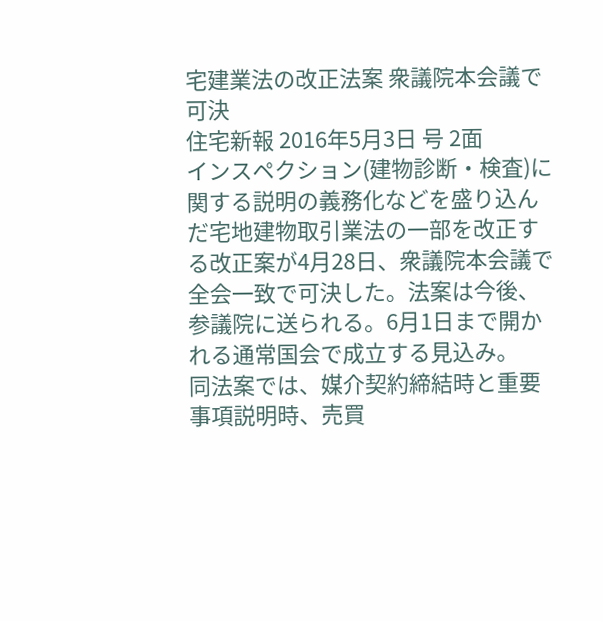宅建業法の改正法案 衆議院本会議で可決
住宅新報 2016年5月3日 号 2面
インスペクション(建物診断・検査)に関する説明の義務化などを盛り込んだ宅地建物取引業法の一部を改正する改正案が4月28日、衆議院本会議で全会一致で可決した。法案は今後、参議院に送られる。6月1日まで開かれる通常国会で成立する見込み。
同法案では、媒介契約締結時と重要事項説明時、売買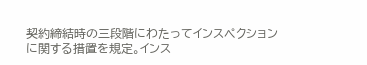契約締結時の三段階にわたってインスペクションに関する措置を規定。インス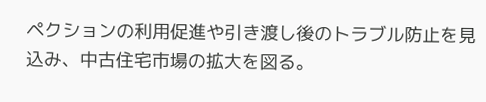ペクションの利用促進や引き渡し後のトラブル防止を見込み、中古住宅市場の拡大を図る。